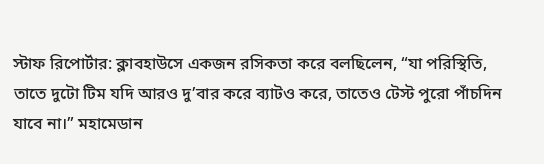স্টাফ রিপোর্টার: ক্লাবহাউসে একজন রসিকতা করে বলছিলেন, “যা পরিস্থিতি, তাতে দুটো টিম যদি আরও দু’বার করে ব্যাটও করে, তাতেও টেস্ট পুরো পাঁচদিন যাবে না।” মহামেডান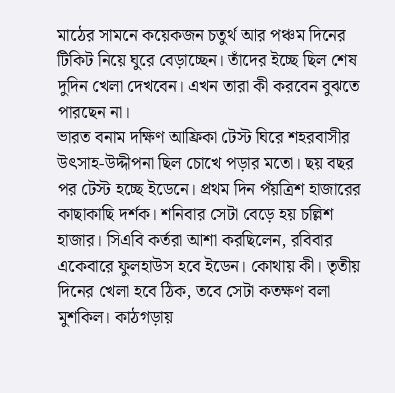মাঠের সামনে কয়েকজন চতুর্থ আর পঞ্চম দিনের টিকিট নিয়ে ঘুরে বেড়াচ্ছেন। তাঁদের ইচ্ছে ছিল শেষ দুদিন খেলা দেখবেন। এখন তারা কী করবেন বুঝতে পারছেন না।
ভারত বনাম দক্ষিণ আফ্রিকা টেস্ট ঘিরে শহরবাসীর উৎসাহ-উদ্দীপনা ছিল চোখে পড়ার মতো। ছয় বছর পর টেস্ট হচ্ছে ইডেনে। প্রথম দিন পঁয়ত্রিশ হাজারের কাছাকাছি দর্শক। শনিবার সেটা বেড়ে হয় চল্লিশ হাজার। সিএবি কর্তরা আশা করছিলেন, রবিবার একেবারে ফুলহাউস হবে ইডেন। কোথায় কী। তৃতীয় দিনের খেলা হবে ঠিক, তবে সেটা কতক্ষণ বলা মুশকিল। কাঠগড়ায়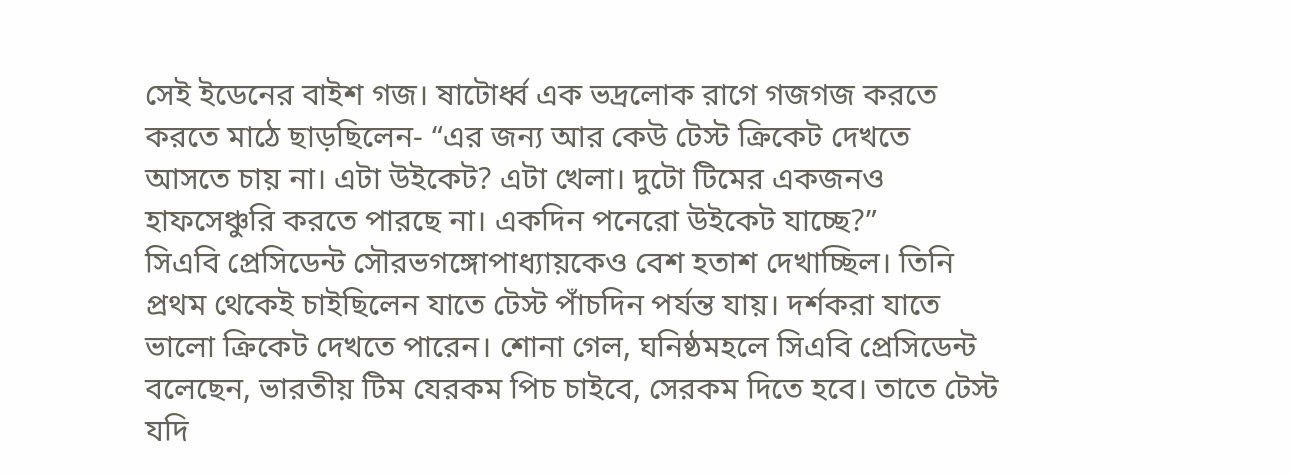সেই ইডেনের বাইশ গজ। ষাটোর্ধ্ব এক ভদ্রলোক রাগে গজগজ করতে করতে মাঠে ছাড়ছিলেন- “এর জন্য আর কেউ টেস্ট ক্রিকেট দেখতে আসতে চায় না। এটা উইকেট? এটা খেলা। দুটো টিমের একজনও হাফসেঞ্চুরি করতে পারছে না। একদিন পনেরো উইকেট যাচ্ছে?”
সিএবি প্রেসিডেন্ট সৌরভগঙ্গোপাধ্যায়কেও বেশ হতাশ দেখাচ্ছিল। তিনি প্রথম থেকেই চাইছিলেন যাতে টেস্ট পাঁচদিন পর্যন্ত যায়। দর্শকরা যাতে ভালো ক্রিকেট দেখতে পারেন। শোনা গেল, ঘনিষ্ঠমহলে সিএবি প্রেসিডেন্ট বলেছেন, ভারতীয় টিম যেরকম পিচ চাইবে, সেরকম দিতে হবে। তাতে টেস্ট যদি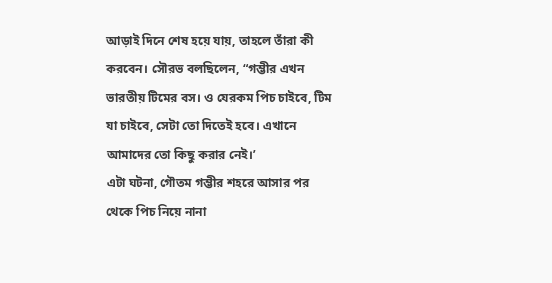আড়াই দিনে শেষ হয়ে যায়, তাহলে তাঁরা কী করবেন। সৌরভ বলছিলেন, “গম্ভীর এখন ভারতীয় টিমের বস। ও যেরকম পিচ চাইবে, টিম যা চাইবে, সেটা তো দিতেই হবে। এখানে আমাদের তো কিছু করার নেই।’
এটা ঘটনা, গৌতম গম্ভীর শহরে আসার পর থেকে পিচ নিয়ে নানা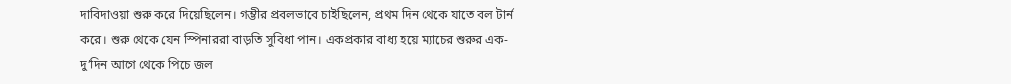দাবিদাওয়া শুরু করে দিয়েছিলেন। গম্ভীর প্রবলভাবে চাইছিলেন, প্রথম দিন থেকে যাতে বল টার্ন করে। শুরু থেকে যেন স্পিনাররা বাড়তি সুবিধা পান। একপ্রকার বাধ্য হয়ে ম্যাচের শুরুর এক-দু’দিন আগে থেকে পিচে জল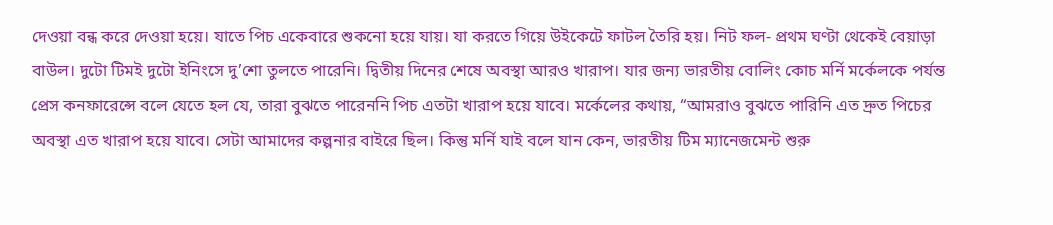দেওয়া বন্ধ করে দেওয়া হয়ে। যাতে পিচ একেবারে শুকনো হয়ে যায়। যা করতে গিয়ে উইকেটে ফাটল তৈরি হয়। নিট ফল- প্রথম ঘণ্টা থেকেই বেয়াড়া বাউল। দুটো টিমই দুটো ইনিংসে দু’শো তুলতে পারেনি। দ্বিতীয় দিনের শেষে অবস্থা আরও খারাপ। যার জন্য ভারতীয় বোলিং কোচ মর্নি মর্কেলকে পর্যন্ত প্রেস কনফারেন্সে বলে যেতে হল যে, তারা বুঝতে পারেননি পিচ এতটা খারাপ হয়ে যাবে। মর্কেলের কথায়, “আমরাও বুঝতে পারিনি এত দ্রুত পিচের অবস্থা এত খারাপ হয়ে যাবে। সেটা আমাদের কল্পনার বাইরে ছিল। কিন্তু মর্নি যাই বলে যান কেন, ভারতীয় টিম ম্যানেজমেন্ট শুরু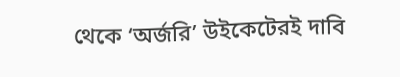থেকে ‘অর্জরি’ উইকেটেরই দাবি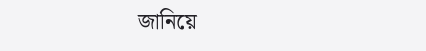জানিয়ে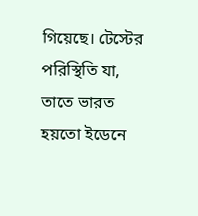গিয়েছে। টেস্টের পরিস্থিতি যা, তাতে ভারত হয়তো ইডেনে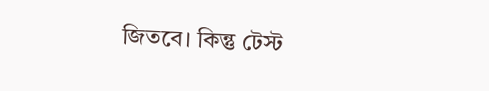জিতবে। কিন্তু টেস্ট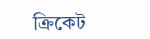ক্রিকেট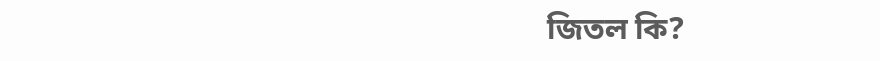জিতল কি?